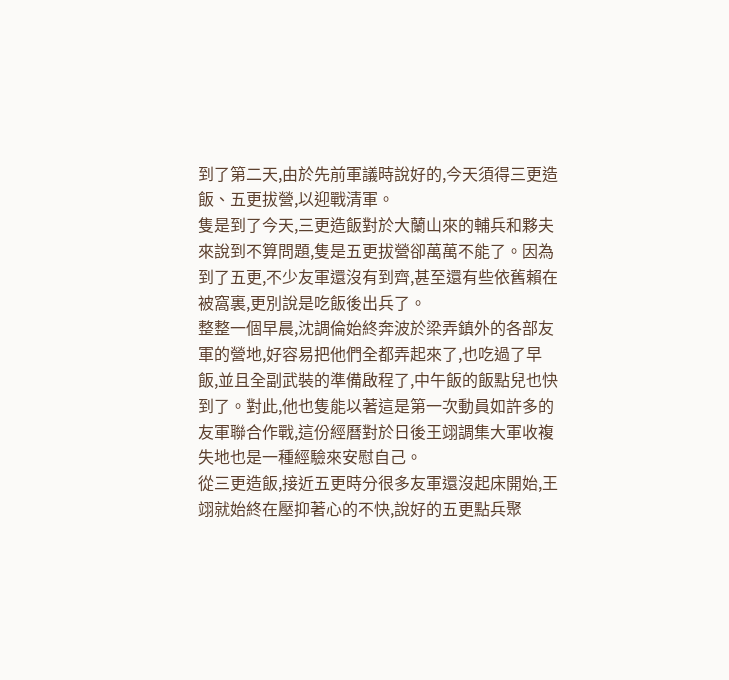到了第二天,由於先前軍議時說好的,今天須得三更造飯、五更拔營,以迎戰清軍。
隻是到了今天,三更造飯對於大蘭山來的輔兵和夥夫來說到不算問題,隻是五更拔營卻萬萬不能了。因為到了五更,不少友軍還沒有到齊,甚至還有些依舊賴在被窩裏,更別說是吃飯後出兵了。
整整一個早晨,沈調倫始終奔波於梁弄鎮外的各部友軍的營地,好容易把他們全都弄起來了,也吃過了早飯,並且全副武裝的準備啟程了,中午飯的飯點兒也快到了。對此,他也隻能以著這是第一次動員如許多的友軍聯合作戰,這份經曆對於日後王翊調集大軍收複失地也是一種經驗來安慰自己。
從三更造飯,接近五更時分很多友軍還沒起床開始,王翊就始終在壓抑著心的不快,說好的五更點兵聚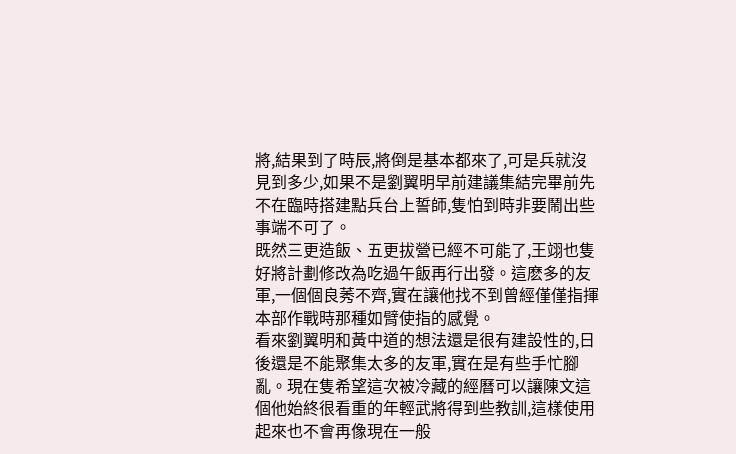將,結果到了時辰,將倒是基本都來了,可是兵就沒見到多少,如果不是劉翼明早前建議集結完畢前先不在臨時搭建點兵台上誓師,隻怕到時非要鬧出些事端不可了。
既然三更造飯、五更拔營已經不可能了,王翊也隻好將計劃修改為吃過午飯再行出發。這麽多的友軍,一個個良莠不齊,實在讓他找不到曾經僅僅指揮本部作戰時那種如臂使指的感覺。
看來劉翼明和黃中道的想法還是很有建設性的,日後還是不能聚集太多的友軍,實在是有些手忙腳亂。現在隻希望這次被冷藏的經曆可以讓陳文這個他始終很看重的年輕武將得到些教訓,這樣使用起來也不會再像現在一般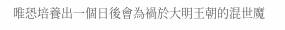唯恐培養出一個日後會為禍於大明王朝的混世魔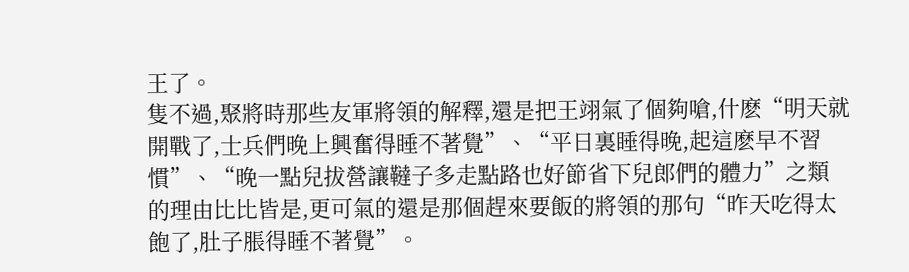王了。
隻不過,聚將時那些友軍將領的解釋,還是把王翊氣了個夠嗆,什麽“明天就開戰了,士兵們晚上興奮得睡不著覺”、“平日裏睡得晚,起這麽早不習慣”、“晚一點兒拔營讓韃子多走點路也好節省下兒郎們的體力”之類的理由比比皆是,更可氣的還是那個趕來要飯的將領的那句“昨天吃得太飽了,肚子脹得睡不著覺”。